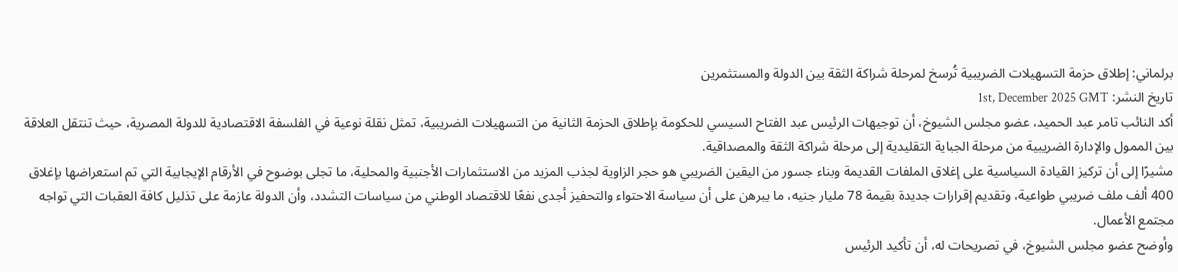برلماني: إطلاق حزمة التسهيلات الضريبية تُرسخ لمرحلة شراكة الثقة بين الدولة والمستثمرين
تاريخ النشر: 1st, December 2025 GMT
أكد النائب تامر عبد الحميد، عضو مجلس الشيوخ، أن توجيهات الرئيس عبد الفتاح السيسي للحكومة بإطلاق الحزمة الثانية من التسهيلات الضريبية، تمثل نقلة نوعية في الفلسفة الاقتصادية للدولة المصرية، حيث تنتقل العلاقة بين الممول والإدارة الضريبية من مرحلة الجباية التقليدية إلى مرحلة شراكة الثقة والمصداقية.
مشيرًا إلى أن تركيز القيادة السياسية على إغلاق الملفات القديمة وبناء جسور من اليقين الضريبي هو حجر الزاوية لجذب المزيد من الاستثمارات الأجنبية والمحلية، ما تجلى بوضوح في الأرقام الإيجابية التي تم استعراضها بإغلاق 400 ألف ملف ضريبي طواعية، وتقديم إقرارات جديدة بقيمة 78 مليار جنيه، ما يبرهن على أن سياسة الاحتواء والتحفيز أجدى نفعًا للاقتصاد الوطني من سياسات التشدد، وأن الدولة عازمة على تذليل كافة العقبات التي تواجه مجتمع الأعمال.
وأوضح عضو مجلس الشيوخ، في تصريحات له، أن تأكيد الرئيس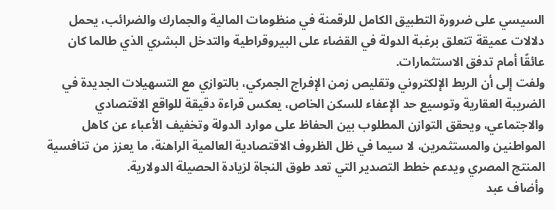السيسي على ضرورة التطبيق الكامل للرقمنة في منظومات المالية والجمارك والضرائب، يحمل دلالات عميقة تتعلق برغبة الدولة في القضاء على البيروقراطية والتدخل البشري الذي طالما كان عائقًا أمام تدفق الاستثمارات.
ولفت إلى أن الربط الإلكتروني وتقليص زمن الإفراج الجمركي، بالتوازي مع التسهيلات الجديدة في الضريبة العقارية وتوسيع حد الإعفاء للسكن الخاص، يعكس قراءة دقيقة للواقع الاقتصادي والاجتماعي، ويحقق التوازن المطلوب بين الحفاظ على موارد الدولة وتخفيف الأعباء عن كاهل المواطنين والمستثمرين، لا سيما في ظل الظروف الاقتصادية العالمية الراهنة، ما يعزز من تنافسية المنتج المصري ويدعم خطط التصدير التي تعد طوق النجاة لزيادة الحصيلة الدولارية.
وأضاف عبد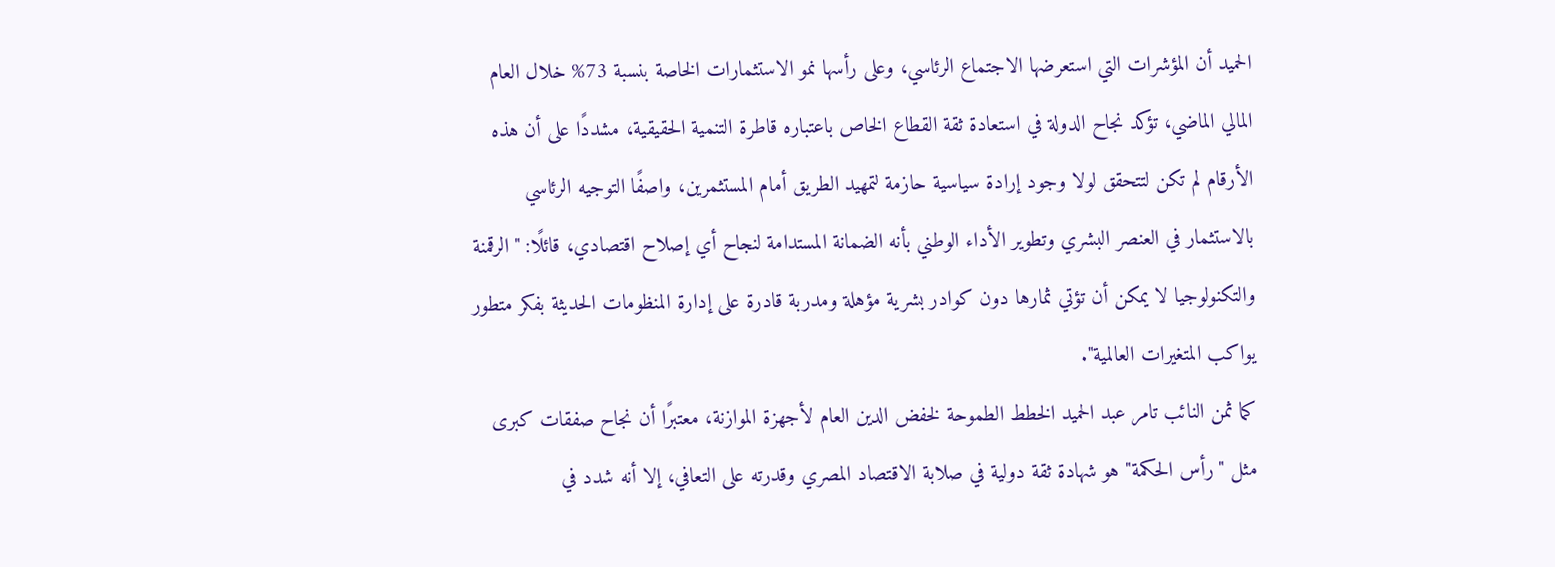الحميد أن المؤشرات التي استعرضها الاجتماع الرئاسي، وعلى رأسها نمو الاستثمارات الخاصة بنسبة 73% خلال العام المالي الماضي، تؤكد نجاح الدولة في استعادة ثقة القطاع الخاص باعتباره قاطرة التنمية الحقيقية، مشددًا على أن هذه الأرقام لم تكن لتتحقق لولا وجود إرادة سياسية حازمة لتمهيد الطريق أمام المستثمرين، واصفًا التوجيه الرئاسي بالاستثمار في العنصر البشري وتطوير الأداء الوطني بأنه الضمانة المستدامة لنجاح أي إصلاح اقتصادي، قائلًا: "الرقمنة والتكنولوجيا لا يمكن أن تؤتي ثمارها دون كوادر بشرية مؤهلة ومدربة قادرة على إدارة المنظومات الحديثة بفكر متطور يواكب المتغيرات العالمية".
كما ثمن النائب تامر عبد الحميد الخطط الطموحة لخفض الدين العام لأجهزة الموازنة، معتبرًا أن نجاح صفقات كبرى مثل "رأس الحكمة" هو شهادة ثقة دولية في صلابة الاقتصاد المصري وقدرته على التعافي، إلا أنه شدد في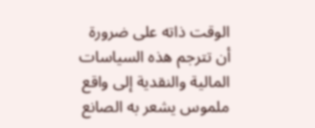الوقت ذاته على ضرورة أن تترجم هذه السياسات المالية والنقدية إلى واقع ملموس يشعر به الصانع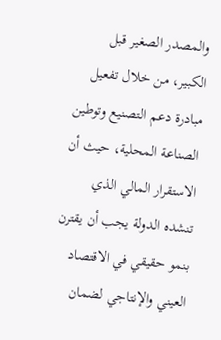والمصدر الصغير قبل الكبير، من خلال تفعيل مبادرة دعم التصنيع وتوطين الصناعة المحلية، حيث أن الاستقرار المالي الذي تنشده الدولة يجب أن يقترن بنمو حقيقي في الاقتصاد العيني والإنتاجي لضمان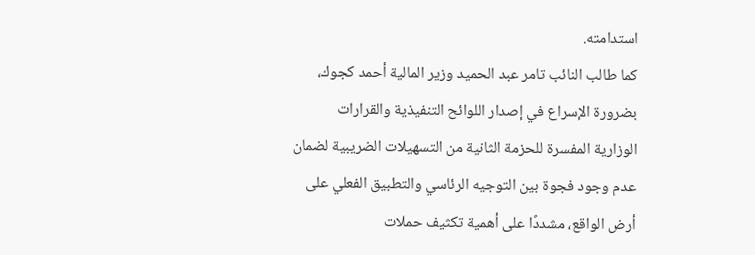استدامته.
كما طالب النائب تامر عبد الحميد وزير المالية أحمد كجوك، بضرورة الإسراع في إصدار اللوائح التنفيذية والقرارات الوزارية المفسرة للحزمة الثانية من التسهيلات الضريبية لضمان عدم وجود فجوة بين التوجيه الرئاسي والتطبيق الفعلي على أرض الواقع، مشددًا على أهمية تكثيف حملات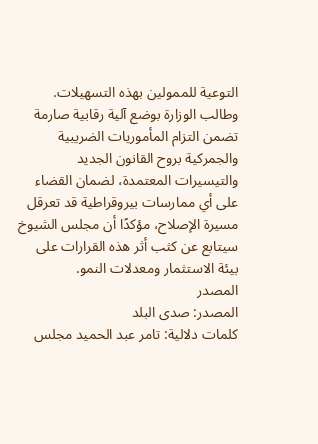التوعية للممولين بهذه التسهيلات.
وطالب الوزارة بوضع آلية رقابية صارمة تضمن التزام المأموريات الضريبية والجمركية بروح القانون الجديد والتيسيرات المعتمدة، لضمان القضاء على أي ممارسات بيروقراطية قد تعرقل مسيرة الإصلاح، مؤكدًا أن مجلس الشيوخ سيتابع عن كثب أثر هذه القرارات على بيئة الاستثمار ومعدلات النمو.
المصدر
المصدر: صدى البلد
كلمات دلالية: تامر عبد الحميد مجلس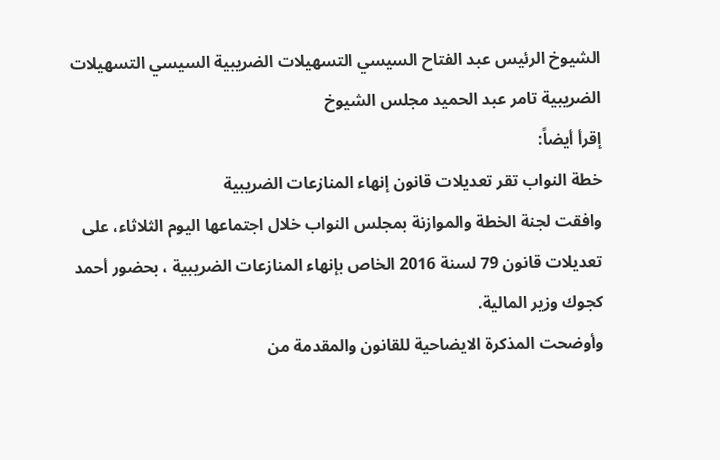الشيوخ الرئيس عبد الفتاح السيسي التسهيلات الضريبية السيسي التسهیلات الضریبیة تامر عبد الحمید مجلس الشیوخ
إقرأ أيضاً:
خطة النواب تقر تعديلات قانون إنهاء المنازعات الضريبية
وافقت لجنة الخطة والموازنة بمجلس النواب خلال اجتماعها اليوم الثلاثاء، على تعديلات قانون 79 لسنة 2016 الخاص بإنهاء المنازعات الضريبية ، بحضور أحمد كجوك وزير المالية.
وأوضحت المذكرة الايضاحية للقانون والمقدمة من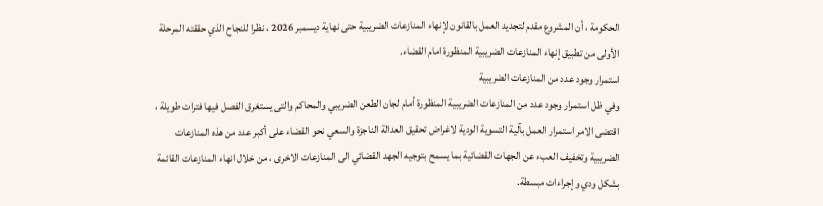الحكومة ، أن المشروع مقدم لتجديد العمل بالقانون لإنهاء المنازعات الضريبية حتى نهاية ديسمبر 2026 ، نظرا للنجاح الذي حققته المرحلة الأولى من تطبيق إنهاء المنازعات الضريبية المنظورة امام القضاء.
استمرار وجود عدد من المنازعات الضريبية
وفي ظل استمرار وجود عدد من المنازعات الضريبية المنظورة أمام لجان الطعن الضريبي والمحاكم والتى يستغرق الفصل فيها فترات طويلة ، اقتضى الامر استمرار العمل بآلية التسوية الودية لاغراض تحقيق العدالة الناجزة والسعي نحو القضاء على أكبر عدد من هذه المنازعات الضريبية وتخفيف العبء عن الجهات القضائية بما يسمح بتوجيه الجهد القضائي الى المنازعات الاخرى ، من خلال انهاء المنازعات القائمة بشكل ودي وإجراءات مبسطة.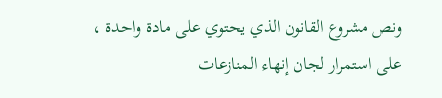ونص مشروع القانون الذي يحتوي على مادة واحدة ، على استمرار لجان إنهاء المنازعات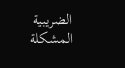الضريبية المشكلة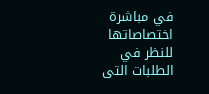في مباشرة اختصاصاتها للنظر في الطلبات التى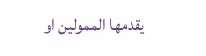يقدمها الممولين او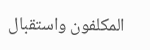المكلفون واستقبال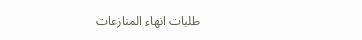طلبات انهاء المنازعات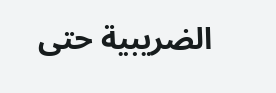الضريبية حتى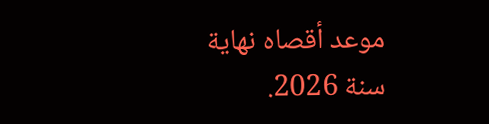موعد أقصاه نهاية سنة 2026.